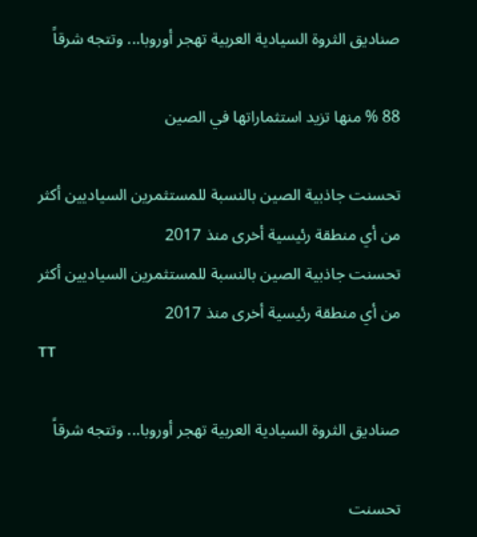صناديق الثروة السيادية العربية تهجر أوروبا... وتتجه شرقاً

88 % منها تزيد استثماراتها في الصين

تحسنت جاذبية الصين بالنسبة للمستثمرين السياديين أكثر من أي منطقة رئيسية أخرى منذ 2017
تحسنت جاذبية الصين بالنسبة للمستثمرين السياديين أكثر من أي منطقة رئيسية أخرى منذ 2017
TT

صناديق الثروة السيادية العربية تهجر أوروبا... وتتجه شرقاً

تحسنت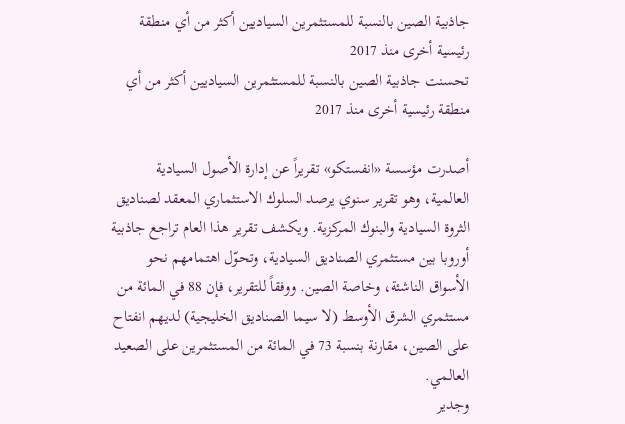جاذبية الصين بالنسبة للمستثمرين السياديين أكثر من أي منطقة رئيسية أخرى منذ 2017
تحسنت جاذبية الصين بالنسبة للمستثمرين السياديين أكثر من أي منطقة رئيسية أخرى منذ 2017

أصدرت مؤسسة «انفستكو» تقريراً عن إدارة الأصول السيادية العالمية، وهو تقرير سنوي يرصد السلوك الاستثماري المعقد لصناديق الثروة السيادية والبنوك المركزية. ويكشف تقرير هذا العام تراجع جاذبية أوروبا بين مستثمري الصناديق السيادية، وتحوّل اهتمامهم نحو الأسواق الناشئة، وخاصة الصين. ووفقاً للتقرير، فإن 88 في المائة من مستثمري الشرق الأوسط (لا سيما الصناديق الخليجية) لديهم انفتاح على الصين، مقارنة بنسبة 73 في المائة من المستثمرين على الصعيد العالمي.
وجدير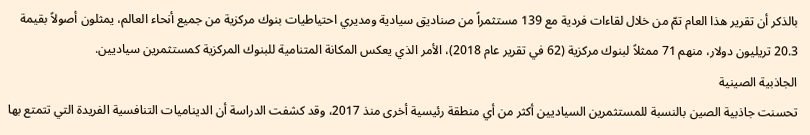بالذكر أن تقرير هذا العام تمّ من خلال لقاءات فردية مع 139 مستثمراً من صناديق سيادية ومديري احتياطيات بنوك مركزية من جميع أنحاء العالم، يمثلون أصولاً بقيمة 20.3 تريليون دولار، منهم 71 ممثلاً لبنوك مركزية (62 في تقرير عام 2018)، الأمر الذي يعكس المكانة المتنامية للبنوك المركزية كمستثمرين سياديين.
الجاذبية الصينية
تحسنت جاذبية الصين بالنسبة للمستثمرين السياديين أكثر من أي منطقة رئيسية أخرى منذ 2017، وقد كشفت الدراسة أن الديناميات التنافسية الفريدة التي تتمتع بها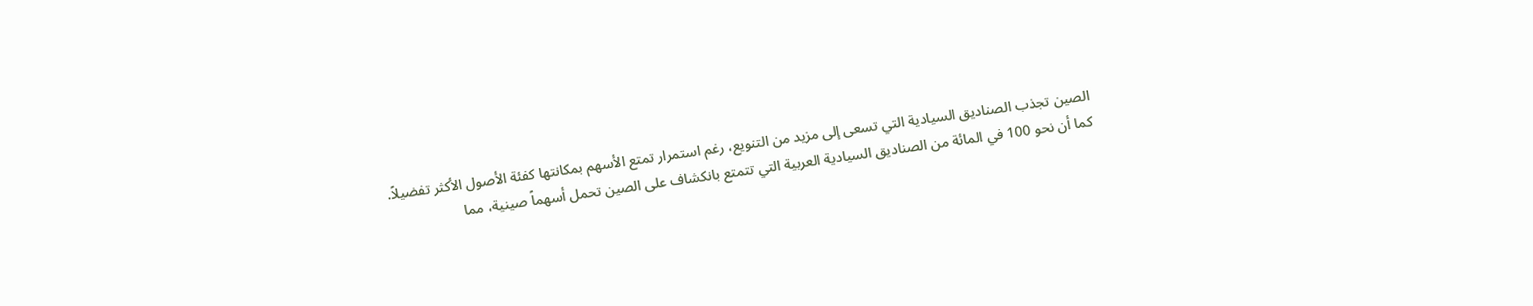الصين تجذب الصناديق السيادية التي تسعى إلى مزيد من التنويع، رغم استمرار تمتع الأسهم بمكانتها كفئة الأصول الأكثر تفضيلاً.
كما أن نحو 100 في المائة من الصناديق السيادية العربية التي تتمتع بانكشاف على الصين تحمل أسهماً صينية، مما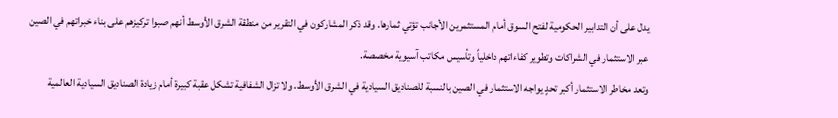يدل على أن التدابير الحكومية لفتح السوق أمام المستثمرين الأجانب تؤتي ثمارها. وقد ذكر المشاركون في التقرير من منطقة الشرق الأوسط أنهم صبوا تركيزهم على بناء خبراتهم في الصين عبر الاستثمار في الشراكات وتطوير كفاءاتهم داخلياً وتأسيس مكاتب آسيوية مخصصة.
وتعد مخاطر الاستثمار أكبر تحدٍ يواجه الاستثمار في الصين بالنسبة للصناديق السيادية في الشرق الأوسط. ولا تزال الشفافية تشكل عقبة كبيرة أمام زيادة الصناديق السيادية العالمية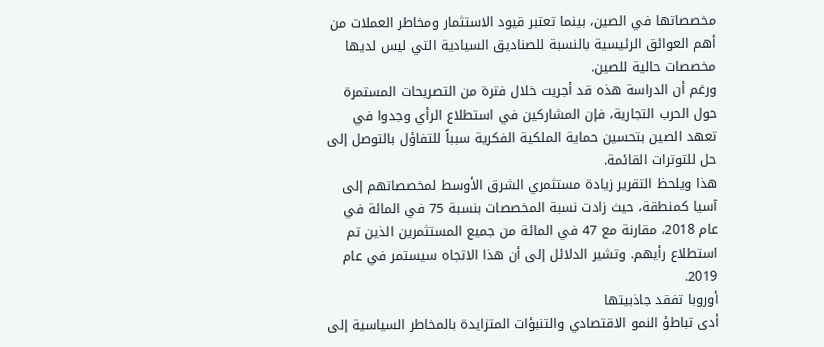مخصصاتها في الصين، بينما تعتبر قيود الاستثمار ومخاطر العملات من أهم العوائق الرئيسية بالنسبة للصناديق السيادية التي ليس لديها مخصصات حالية للصين.
ورغم أن الدراسة هذه قد أجريت خلال فترة من التصريحات المستمرة حول الحرب التجارية، فإن المشاركين في استطلاع الرأي وجدوا في تعهد الصين بتحسين حماية الملكية الفكرية سبباً للتفاؤل بالتوصل إلى حل للتوترات القائمة.
هذا ويلحظ التقرير زيادة مستثمري الشرق الأوسط لمخصصاتهم إلى آسيا كمنطقة، حيث زادت نسبة المخصصات بنسبة 75 في المائة في عام 2018، مقارنة مع 47 في المائة من جميع المستثمرين الذين تم استطلاع رأيهم. وتشير الدلائل إلى أن هذا الاتجاه سيستمر في عام 2019.
أوروبا تفقد جاذبيتها
أدى تباطؤ النمو الاقتصادي والتنبؤات المتزايدة بالمخاطر السياسية إلى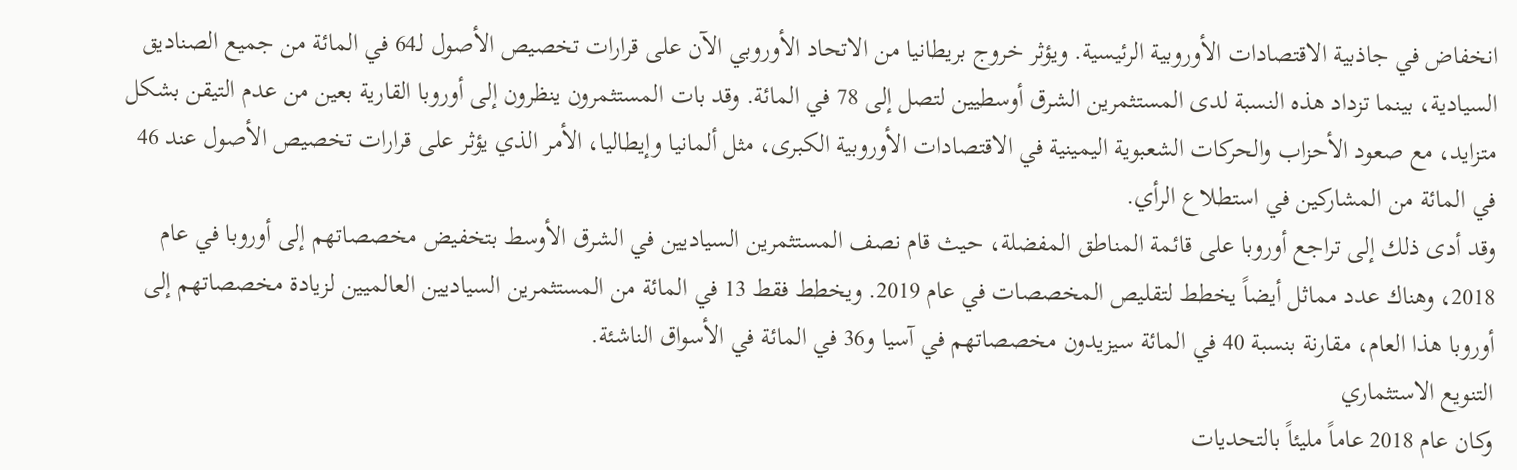انخفاض في جاذبية الاقتصادات الأوروبية الرئيسية. ويؤثر خروج بريطانيا من الاتحاد الأوروبي الآن على قرارات تخصيص الأصول لـ64 في المائة من جميع الصناديق السيادية، بينما تزداد هذه النسبة لدى المستثمرين الشرق أوسطيين لتصل إلى 78 في المائة. وقد بات المستثمرون ينظرون إلى أوروبا القارية بعين من عدم التيقن بشكل متزايد، مع صعود الأحزاب والحركات الشعبوية اليمينية في الاقتصادات الأوروبية الكبرى، مثل ألمانيا وإيطاليا، الأمر الذي يؤثر على قرارات تخصيص الأصول عند 46 في المائة من المشاركين في استطلاع الرأي.
وقد أدى ذلك إلى تراجع أوروبا على قائمة المناطق المفضلة، حيث قام نصف المستثمرين السياديين في الشرق الأوسط بتخفيض مخصصاتهم إلى أوروبا في عام 2018، وهناك عدد مماثل أيضاً يخطط لتقليص المخصصات في عام 2019. ويخطط فقط 13 في المائة من المستثمرين السياديين العالميين لزيادة مخصصاتهم إلى أوروبا هذا العام، مقارنة بنسبة 40 في المائة سيزيدون مخصصاتهم في آسيا و36 في المائة في الأسواق الناشئة.
التنويع الاستثماري
وكان عام 2018 عاماً مليئاً بالتحديات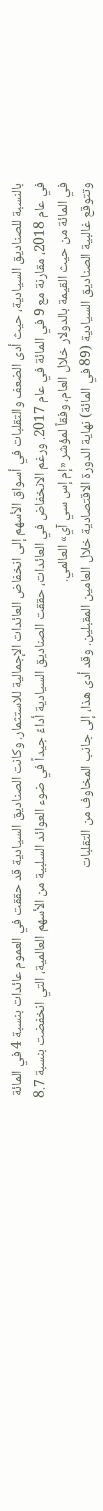بالنسبة للصناديق السيادية، حيث أدى الضعف والتقلبات في أسواق الأسهم إلى انخفاض العائدات الإجمالية للاستثمار. وكانت الصناديق السيادية قد حققت في العموم عائدات بنسبة 4 في المائة في عام 2018، مقارنة مع 9 في المائة في عام 2017. ورغم الانخفاض في العائدات، حققت الصناديق السيادية أداءً جيداً في ضوء العوائد السلبية من الأسهم العالمية، التي انخفضت بنسبة 8.7 في المائة من حيث القيمة بالدولار خلال العام، وفقاً لمؤشر «إم إس سي آي» العالمي.
وتتوقع غالبية الصناديق السيادية (89 في المائة) نهاية الدورة الاقتصادية خلال العامين المقبلين. وقد أدى هذا، إلى جانب المخاوف من التقلبات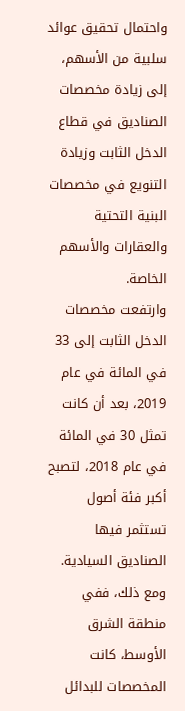واحتمال تحقيق عوائد سلبية من الأسهم، إلى زيادة مخصصات الصناديق في قطاع الدخل الثابت وزيادة التنويع في مخصصات البنية التحتية والعقارات والأسهم الخاصة.
وارتفعت مخصصات الدخل الثابت إلى 33 في المائة في عام 2019، بعد أن كانت تمثل 30 في المائة في عام 2018، لتصبح أكبر فئة أصول تستثمر فيها الصناديق السيادية. ومع ذلك، ففي منطقة الشرق الأوسط، كانت المخصصات للبدائل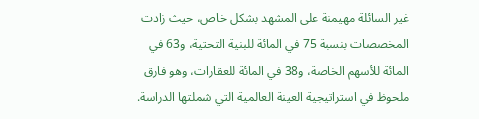غير السائلة مهيمنة على المشهد بشكل خاص، حيث زادت المخصصات بنسبة 75 في المائة للبنية التحتية، و63 في المائة للأسهم الخاصة، و38 في المائة للعقارات، وهو فارق ملحوظ في استراتيجية العينة العالمية التي شملتها الدراسة.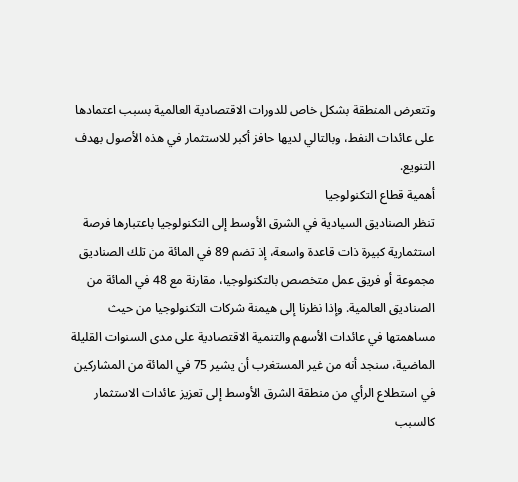وتتعرض المنطقة بشكل خاص للدورات الاقتصادية العالمية بسبب اعتمادها على عائدات النفط، وبالتالي لديها حافز أكبر للاستثمار في هذه الأصول بهدف التنويع.
أهمية قطاع التكنولوجيا
تنظر الصناديق السيادية في الشرق الأوسط إلى التكنولوجيا باعتبارها فرصة استثمارية كبيرة ذات قاعدة واسعة، إذ تضم 89 في المائة من تلك الصناديق مجموعة أو فريق عمل متخصص بالتكنولوجيا، مقارنة مع 48 في المائة من الصناديق العالمية. وإذا نظرنا إلى هيمنة شركات التكنولوجيا من حيث مساهمتها في عائدات الأسهم والتنمية الاقتصادية على مدى السنوات القليلة الماضية، سنجد أنه من غير المستغرب أن يشير 75 في المائة من المشاركين في استطلاع الرأي من منطقة الشرق الأوسط إلى تعزيز عائدات الاستثمار كالسبب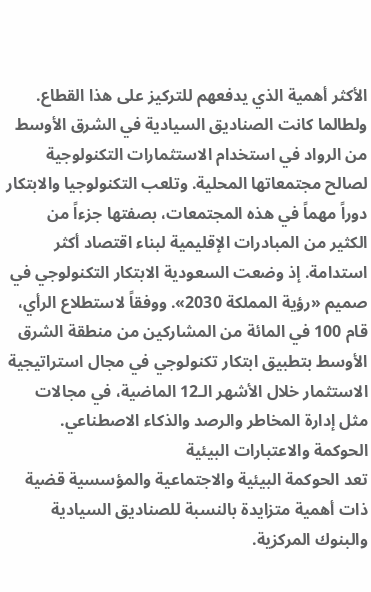الأكثر أهمية الذي يدفعهم للتركيز على هذا القطاع.
ولطالما كانت الصناديق السيادية في الشرق الأوسط من الرواد في استخدام الاستثمارات التكنولوجية لصالح مجتمعاتها المحلية. وتلعب التكنولوجيا والابتكار دوراً مهماً في هذه المجتمعات، بصفتها جزءاً من الكثير من المبادرات الإقليمية لبناء اقتصاد أكثر استدامة. إذ وضعت السعودية الابتكار التكنولوجي في صميم «رؤية المملكة 2030». ووفقاً لاستطلاع الرأي، قام 100 في المائة من المشاركين من منطقة الشرق الأوسط بتطبيق ابتكار تكنولوجي في مجال استراتيجية الاستثمار خلال الأشهر الـ12 الماضية، في مجالات مثل إدارة المخاطر والرصد والذكاء الاصطناعي.
الحوكمة والاعتبارات البيئية
تعد الحوكمة البيئية والاجتماعية والمؤسسية قضية ذات أهمية متزايدة بالنسبة للصناديق السيادية والبنوك المركزية.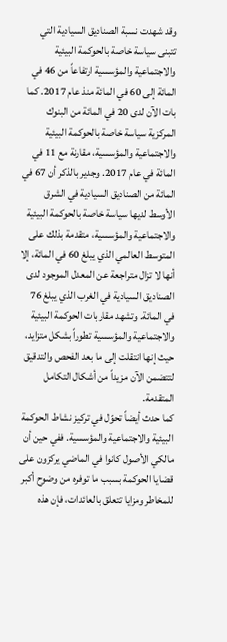وقد شهدت نسبة الصناديق السيادية التي تتبنى سياسة خاصة بالحوكمة البيئية والاجتماعية والمؤسسية ارتفاعاً من 46 في المائة إلى 60 في المائة منذ عام 2017. كما بات الآن لدى 20 في المائة من البنوك المركزية سياسة خاصة بالحوكمة البيئية والاجتماعية والمؤسسية، مقارنة مع 11 في المائة في عام 2017. وجدير بالذكر أن 67 في المائة من الصناديق السيادية في الشرق الأوسط لديها سياسة خاصة بالحوكمة البيئية والاجتماعية والمؤسسية، متقدمة بذلك على المتوسط العالمي الذي يبلغ 60 في المائة، إلا أنها لا تزال متراجعة عن المعدل الموجود لدى الصناديق السيادية في الغرب الذي يبلغ 76 في المائة. وتشهد مقاربات الحوكمة البيئية والاجتماعية والمؤسسية تطوراً بشكل متزايد، حيث إنها انتقلت إلى ما بعد الفحص والتدقيق لتتضمن الآن مزيداً من أشكال التكامل المتقدمة.
كما حدث أيضاً تحوّل في تركيز نشاط الحوكمة البيئية والاجتماعية والمؤسسية. ففي حين أن مالكي الأصول كانوا في الماضي يركزون على قضايا الحوكمة بسبب ما توفره من وضوح أكبر للمخاطر ومزايا تتعلق بالعائدات، فإن هذه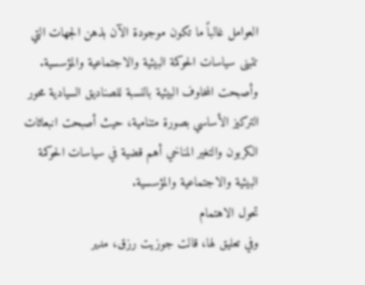العوامل غالباً ما تكون موجودة الآن بذهن الجهات التي تتبنى سياسات الحوكمة البيئية والاجتماعية والمؤسسية. وأصبحت المخاوف البيئية بالنسبة للصناديق السيادية محور التركيز الأساسي بصورة متنامية، حيث أصبحت انبعاثات الكربون والتغير المناخي أهم قضية في سياسات الحوكمة البيئية والاجتماعية والمؤسسية.
تحول الاهتمام
وفي تعليق لها، قالت جوزيت رزق، مدير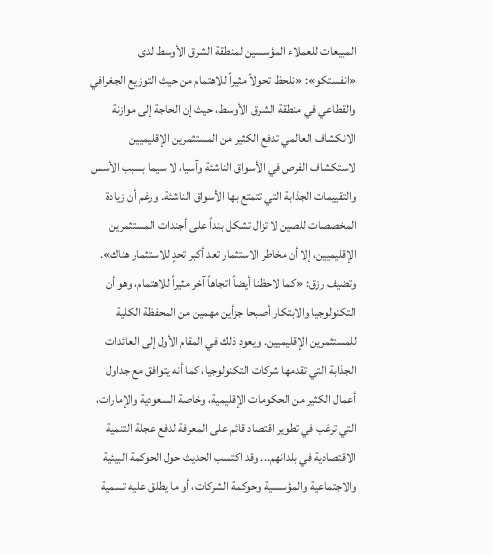المبيعات للعملاء المؤسسين لمنطقة الشرق الأوسط لدى «انفستكو»: «نلحظ تحولاً مثيراً للاهتمام من حيث التوزيع الجغرافي والقطاعي في منطقة الشرق الأوسط، حيث إن الحاجة إلى موازنة الانكشاف العالمي تدفع الكثير من المستثمرين الإقليميين لاستكشاف الفرص في الأسواق الناشئة وآسيا، لا سيما بسبب الأسس والتقييمات الجذابة التي تتمتع بها الأسواق الناشئة. ورغم أن زيادة المخصصات للصين لا تزال تشكل بنداً على أجندات المستثمرين الإقليميين، إلا أن مخاطر الاستثمار تعد أكبر تحدٍ للاستثمار هناك».
وتضيف رزق: «كما لاحظنا أيضاً اتجاهاً آخر مثيراً للاهتمام، وهو أن التكنولوجيا والابتكار أصبحا جزأين مهمين من المحفظة الكلية للمستثمرين الإقليميين. ويعود ذلك في المقام الأول إلى العائدات الجذابة التي تقدمها شركات التكنولوجيا، كما أنه يتوافق مع جداول أعمال الكثير من الحكومات الإقليمية، وخاصة السعودية والإمارات، التي ترغب في تطوير اقتصاد قائم على المعرفة لدفع عجلة التنمية الاقتصادية في بلدانهم... وقد اكتسب الحديث حول الحوكمة البيئية والاجتماعية والمؤسسية وحوكمة الشركات، أو ما يطلق عليه تسمية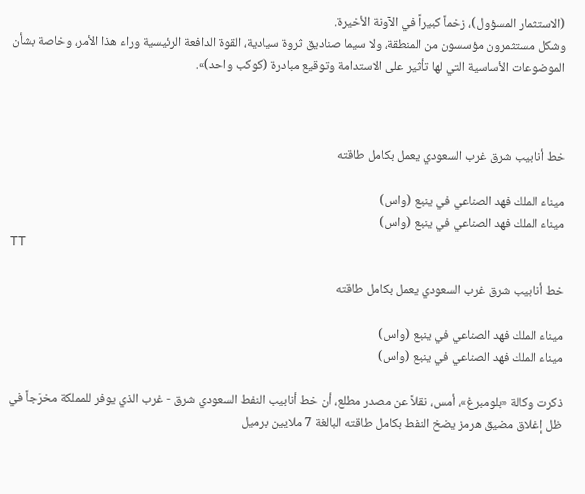(الاستثمار المسؤول)، زخماً كبيراً في الآونة الأخيرة.
وشكل مستثمرون مؤسسون من المنطقة، ولا سيما صناديق ثروة سيادية، القوة الدافعة الرئيسية وراء هذا الأمر، وخاصة بشأن الموضوعات الأساسية التي لها تأثير على الاستدامة وتوقيع مبادرة (كوكب واحد)».



خط أنابيب شرق غرب السعودي يعمل بكامل طاقته

ميناء الملك فهد الصناعي في ينبع (واس)
ميناء الملك فهد الصناعي في ينبع (واس)
TT

خط أنابيب شرق غرب السعودي يعمل بكامل طاقته

ميناء الملك فهد الصناعي في ينبع (واس)
ميناء الملك فهد الصناعي في ينبع (واس)

ذكرت وكالة «بلومبرغ»، أمس، نقلاً عن مصدر مطلع، أن خط أنابيب النفط السعودي شرق - غرب الذي يوفر للمملكة مخرَجاً في ظل إغلاق مضيق هرمز يضخ النفط بكامل طاقته البالغة 7 ملايين برميل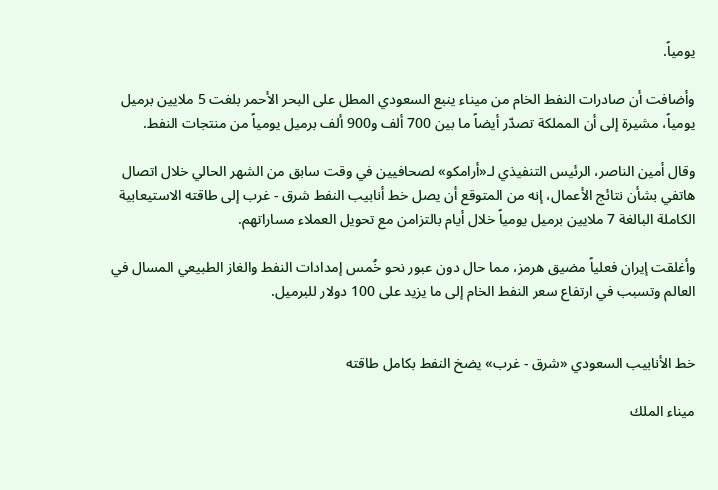يومياً.

وأضافت أن صادرات النفط الخام من ميناء ينبع السعودي المطل على البحر الأحمر بلغت 5 ملايين برميل يومياً، مشيرة إلى أن المملكة تصدّر أيضاً ما بين 700 ألف و900 ألف برميل يومياً من منتجات النفط.

وقال أمين الناصر، الرئيس التنفيذي لـ«أرامكو» لصحافيين في وقت سابق من الشهر الحالي خلال اتصال هاتفي بشأن نتائج الأعمال، إنه من المتوقع أن يصل خط أنابيب النفط شرق - غرب إلى طاقته الاستيعابية الكاملة البالغة 7 ملايين برميل يومياً خلال أيام بالتزامن مع تحويل العملاء مساراتهم.

وأغلقت إيران فعلياً مضيق هرمز، مما حال دون عبور نحو خُمس إمدادات النفط والغاز الطبيعي المسال في العالم وتسبب في ارتفاع سعر النفط الخام إلى ما يزيد على 100 دولار للبرميل.


خط الأنابيب السعودي «شرق - غرب» يضخ النفط بكامل طاقته

ميناء الملك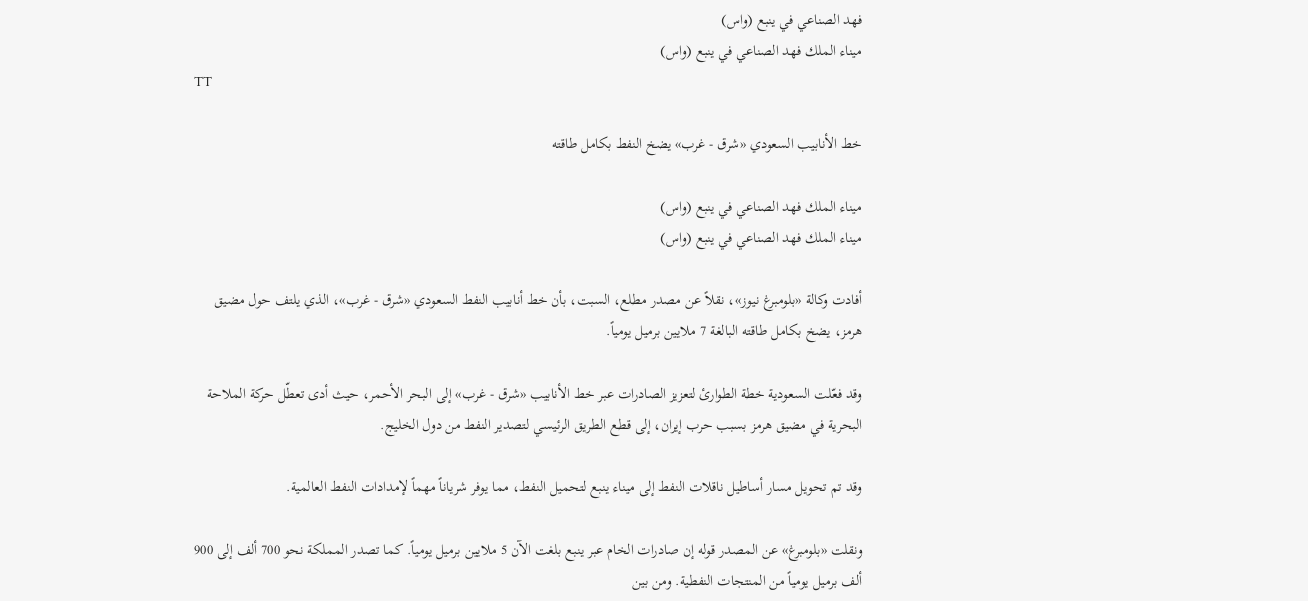فهد الصناعي في ينبع (واس)
ميناء الملك فهد الصناعي في ينبع (واس)
TT

خط الأنابيب السعودي «شرق - غرب» يضخ النفط بكامل طاقته

ميناء الملك فهد الصناعي في ينبع (واس)
ميناء الملك فهد الصناعي في ينبع (واس)

أفادت وكالة «بلومبرغ نيوز»، نقلاً عن مصدر مطلع، السبت، بأن خط أنابيب النفط السعودي «شرق - غرب»، الذي يلتف حول مضيق هرمز، يضخ بكامل طاقته البالغة 7 ملايين برميل يومياً.

وقد فعّلت السعودية خطة الطوارئ لتعزيز الصادرات عبر خط الأنابيب «شرق - غرب» إلى البحر الأحمر، حيث أدى تعطّل حركة الملاحة البحرية في مضيق هرمز بسبب حرب إيران، إلى قطع الطريق الرئيسي لتصدير النفط من دول الخليج.

وقد تم تحويل مسار أساطيل ناقلات النفط إلى ميناء ينبع لتحميل النفط، مما يوفر شرياناً مهماً لإمدادات النفط العالمية.

ونقلت «بلومبرغ» عن المصدر قوله إن صادرات الخام عبر ينبع بلغت الآن 5 ملايين برميل يومياً. كما تصدر المملكة نحو 700 ألف إلى 900 ألف برميل يومياً من المنتجات النفطية. ومن بين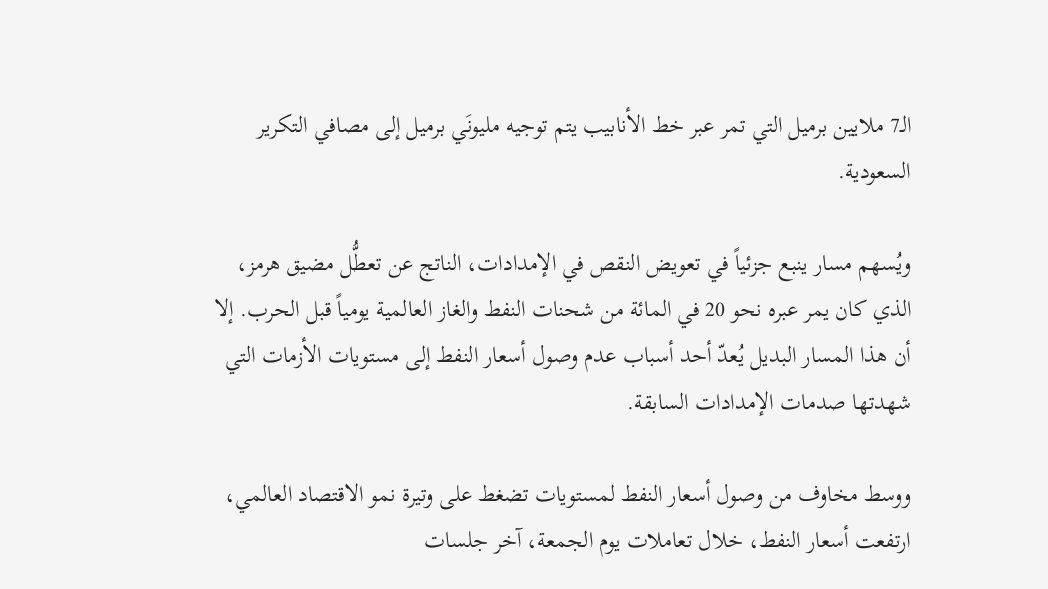الـ7 ملايين برميل التي تمر عبر خط الأنابيب يتم توجيه مليونَي برميل إلى مصافي التكرير السعودية.

ويُسهم مسار ينبع جزئياً في تعويض النقص في الإمدادات، الناتج عن تعطُّل مضيق هرمز، الذي كان يمر عبره نحو 20 في المائة من شحنات النفط والغاز العالمية يومياً قبل الحرب. إلا أن هذا المسار البديل يُعدّ أحد أسباب عدم وصول أسعار النفط إلى مستويات الأزمات التي شهدتها صدمات الإمدادات السابقة.

ووسط مخاوف من وصول أسعار النفط لمستويات تضغط على وتيرة نمو الاقتصاد العالمي، ارتفعت أسعار النفط، خلال تعاملات يوم الجمعة، آخر جلسات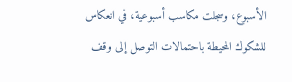الأسبوع، وسجلت مكاسب أسبوعية، في انعكاس للشكوك المحيطة باحتمالات التوصل إلى وقف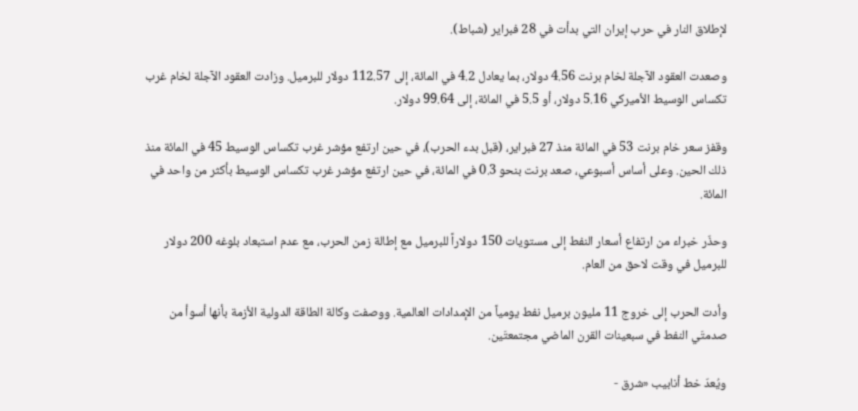لإطلاق النار في حرب إيران التي بدأت في 28 فبراير (شباط).

وصعدت العقود الآجلة لخام برنت 4.56 دولار، بما يعادل 4.2 في المائة، إلى 112.57 دولار للبرميل. وزادت العقود الآجلة لخام غرب تكساس الوسيط الأميركي 5.16 دولار، أو 5.5 في المائة، إلى 99.64 دولار.

وقفز سعر خام برنت 53 في المائة منذ 27 فبراير، (قبل بدء الحرب)، في حين ارتفع مؤشر غرب تكساس الوسيط 45 في المائة منذ ذلك الحين. وعلى أساس أسبوعي، ‌صعد برنت ‌بنحو 0.3 في المائة، في حين ارتفع مؤشر ‌غرب تكساس الوسيط بأكثر من واحد في المائة.

وحذّر خبراء من ارتفاع أسعار النفط إلى مستويات 150 دولاراً للبرميل مع إطالة زمن الحرب، مع عدم استبعاد بلوغه 200 دولار للبرميل في وقت لاحق من العام.

وأدت الحرب إلى خروج 11 مليون برميل نفط يومياً من الإمدادات العالمية. ووصفت وكالة الطاقة الدولية الأزمة بأنها أسوأ من صدمتَي النفط في سبعينات القرن الماضي مجتمعتَين.

ويُعدّ خط أنابيب «شرق -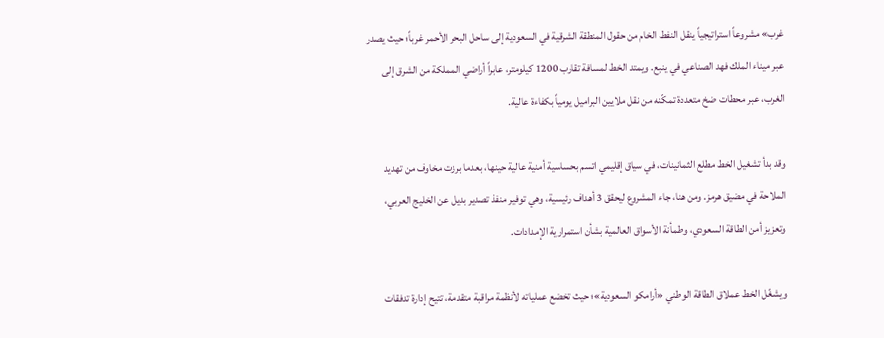غرب» مشروعاً استراتيجياً ينقل النفط الخام من حقول المنطقة الشرقية في السعودية إلى ساحل البحر الأحمر غرباً؛ حيث يصدر عبر ميناء الملك فهد الصناعي في ينبع. ويمتد الخط لمسافة تقارب 1200 كيلومتر، عابراً أراضي المملكة من الشرق إلى الغرب، عبر محطات ضخ متعددة تمكّنه من نقل ملايين البراميل يومياً بكفاءة عالية.

وقد بدأ تشغيل الخط مطلع الثمانينات، في سياق إقليمي اتسم بحساسية أمنية عالية حينها، بعدما برزت مخاوف من تهديد الملاحة في مضيق هرمز. ومن هنا، جاء المشروع ليحقق 3 أهداف رئيسية، وهي توفير منفذ تصدير بديل عن الخليج العربي، وتعزيز أمن الطاقة السعودي، وطمأنة الأسواق العالمية بشأن استمرارية الإمدادات.

ويشغّل الخط عملاق الطاقة الوطني «أرامكو السعودية»؛ حيث تخضع عملياته لأنظمة مراقبة متقدمة، تتيح إدارة تدفقات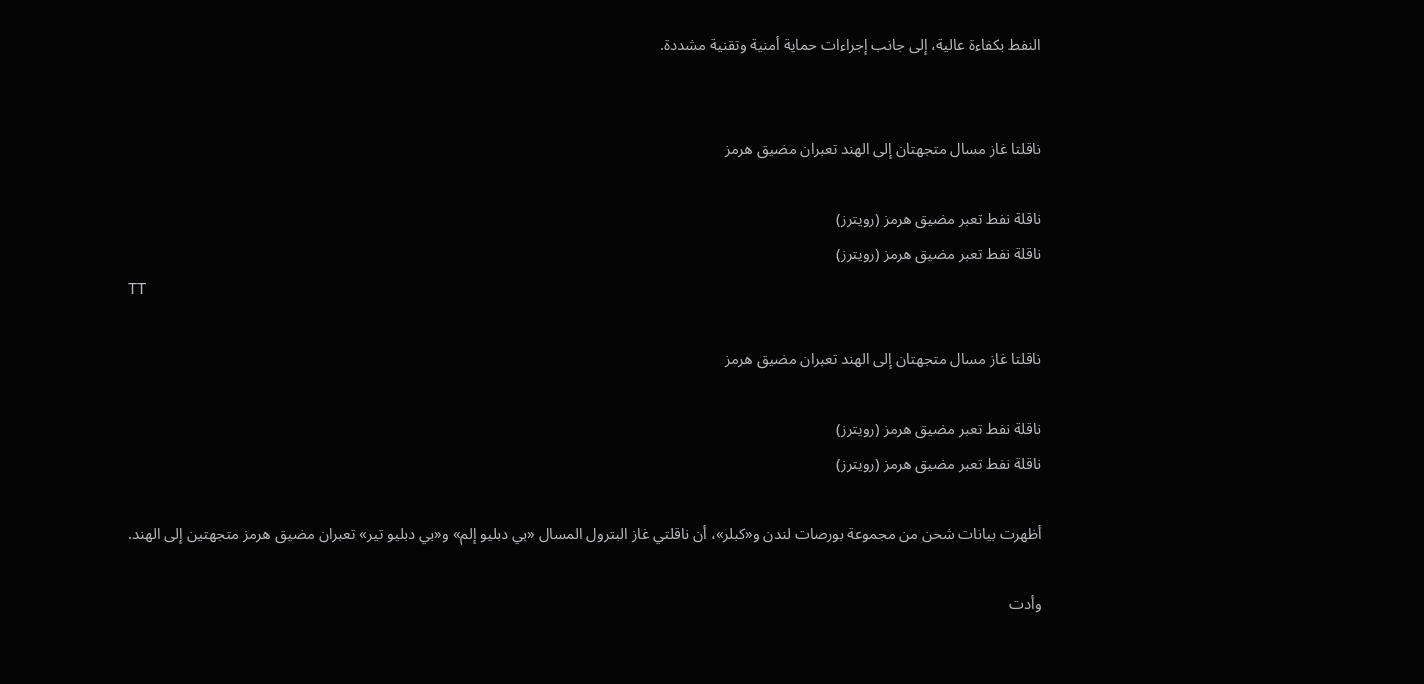النفط بكفاءة عالية، إلى جانب إجراءات حماية أمنية وتقنية مشددة.


ناقلتا غاز مسال متجهتان إلى الهند تعبران مضيق هرمز

ناقلة نفط تعبر مضيق هرمز (رويترز)
ناقلة نفط تعبر مضيق هرمز (رويترز)
TT

ناقلتا غاز مسال متجهتان إلى الهند تعبران مضيق هرمز

ناقلة نفط تعبر مضيق هرمز (رويترز)
ناقلة نفط تعبر مضيق هرمز (رويترز)

أظهرت بيانات شحن من مجموعة بورصات لندن و«كبلر»، أن ناقلتي غاز البترول المسال «بي دبليو إلم» و«بي دبليو تير» تعبران مضيق هرمز متجهتين إلى الهند.

وأدت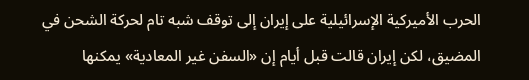الحرب الأميركية الإسرائيلية على إيران إلى توقف شبه تام لحركة الشحن في المضيق، لكن إيران قالت قبل أيام إن «السفن غير المعادية» يمكنها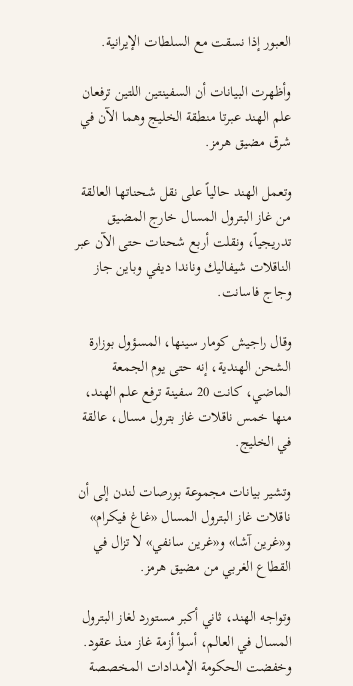العبور إذا نسقت مع السلطات الإيرانية.

وأظهرت البيانات أن السفينتين اللتين ترفعان علم الهند عبرتا منطقة الخليج وهما الآن في شرق مضيق هرمز.

وتعمل الهند حالياً على نقل شحناتها العالقة من غاز البترول المسال خارج المضيق تدريجياً، ونقلت أربع شحنات حتى الآن عبر الناقلات شيفاليك وناندا ديفي وباين جاز وجاج فاسانت.

وقال راجيش كومار سينها، المسؤول بوزارة الشحن الهندية، إنه حتى يوم الجمعة الماضي، كانت 20 سفينة ترفع علم الهند، منها خمس ناقلات غاز بترول مسال، عالقة في الخليج.

وتشير بيانات مجموعة بورصات لندن إلى أن ناقلات غاز البترول المسال «غاغ فيكرام» و«غرين آشا» و«غرين سانفي» لا تزال في القطاع الغربي من مضيق هرمز.

وتواجه الهند، ثاني أكبر مستورد لغاز البترول المسال في العالم، أسوأ أزمة غاز منذ عقود. وخفضت الحكومة الإمدادات المخصصة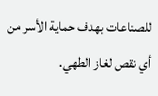للصناعات بهدف حماية الأسر من أي نقص لغاز الطهي.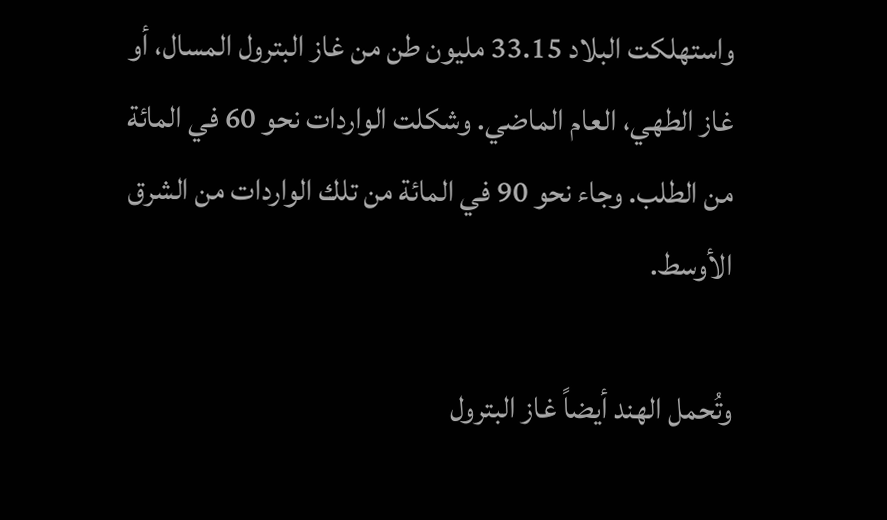واستهلكت البلاد 33.15 مليون طن من غاز البترول المسال، أو غاز الطهي، العام الماضي. وشكلت الواردات نحو 60 في المائة من الطلب. وجاء نحو 90 في المائة من تلك الواردات من الشرق الأوسط.

وتُحمل الهند أيضاً غاز البترول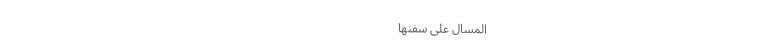المسال على سفنها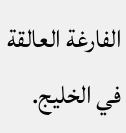الفارغة العالقة في الخليج.